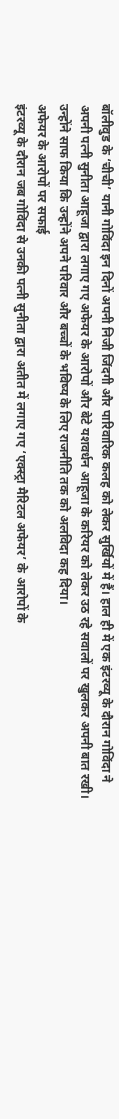बॉलीवुड के ‘चीची’ यानी गोविंदा इन दिनों अपनी निजी जिंदगी और पारिवारिक कलह को लेकर सुर्खियों में हैं। हाल ही में एक इंटरव्यू के दौरान गोविंदा ने अपनी पत्नी सुनीता आहूजा द्वारा लगाए गए अफेयर के आरोपों और बेटे यशवर्धन आहूजा के करियर को लेकर उठ रहे सवालों पर खुलकर अपनी बात रखी। उन्होंने साफ किया कि उन्होंने अपने परिवार और बच्चों के भविष्य के लिए राजनीति तक को अलविदा कह दिया।
अफेयर के आरोपों पर सफाई
इंटरव्यू के दौरान जब गोविंदा से उनकी पत्नी सुनीता द्वारा अतीत में लगाए गए ‘एक्स्ट्रा मैरिटल अफेयर’ के आरोपों के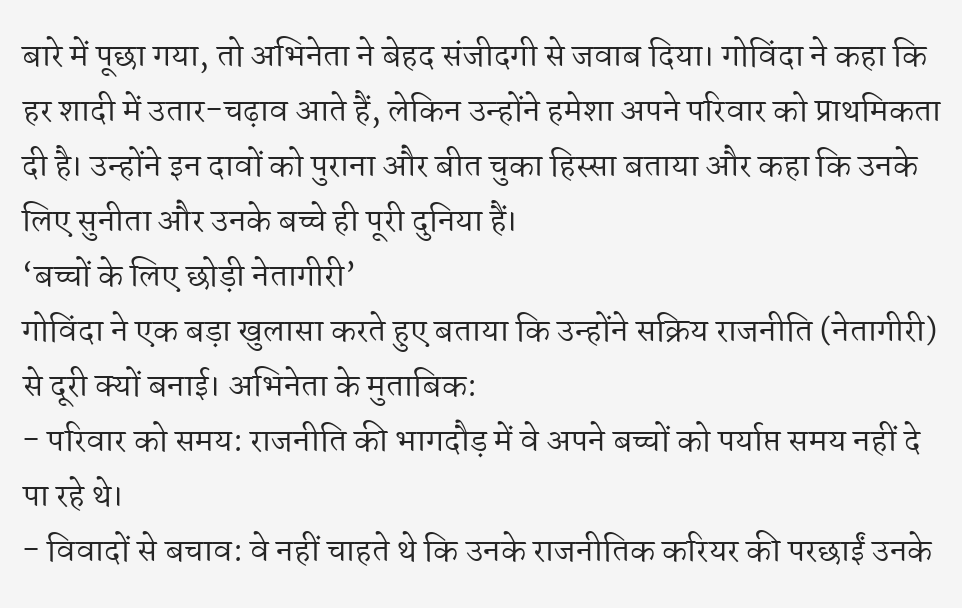बारे में पूछा गया, तो अभिनेता ने बेहद संजीदगी से जवाब दिया। गोविंदा ने कहा कि हर शादी में उतार-चढ़ाव आते हैं, लेकिन उन्होंने हमेशा अपने परिवार को प्राथमिकता दी है। उन्होंने इन दावों को पुराना और बीत चुका हिस्सा बताया और कहा कि उनके लिए सुनीता और उनके बच्चे ही पूरी दुनिया हैं।
‘बच्चों के लिए छोड़ी नेतागीरी’
गोविंदा ने एक बड़ा खुलासा करते हुए बताया कि उन्होंने सक्रिय राजनीति (नेतागीरी) से दूरी क्यों बनाई। अभिनेता के मुताबिक:
- परिवार को समय: राजनीति की भागदौड़ में वे अपने बच्चों को पर्याप्त समय नहीं दे पा रहे थे।
- विवादों से बचाव: वे नहीं चाहते थे कि उनके राजनीतिक करियर की परछाईं उनके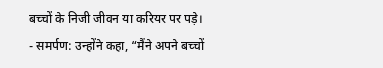बच्चों के निजी जीवन या करियर पर पड़े।
- समर्पण: उन्होंने कहा, “मैंने अपने बच्चों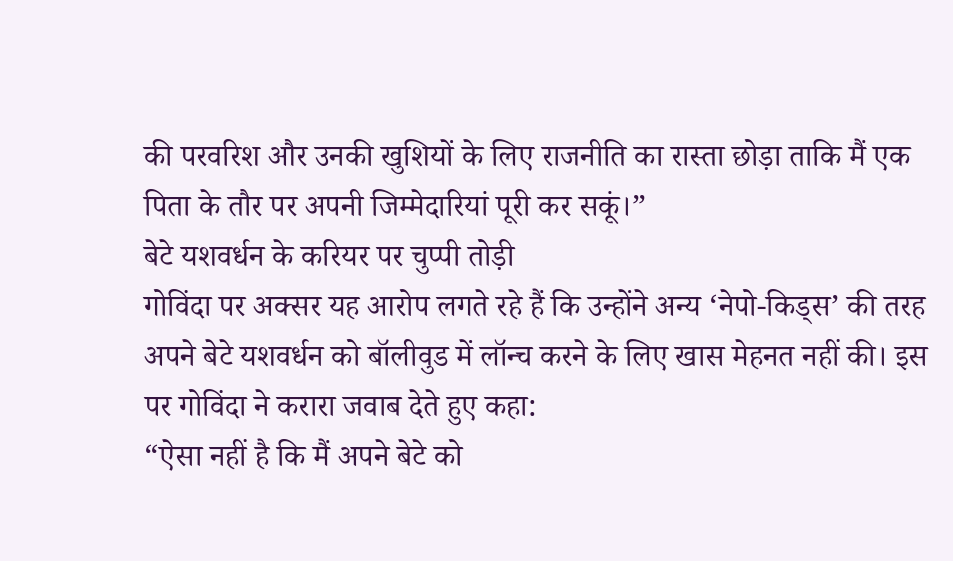की परवरिश और उनकी खुशियों के लिए राजनीति का रास्ता छोड़ा ताकि मैं एक पिता के तौर पर अपनी जिम्मेदारियां पूरी कर सकूं।”
बेटे यशवर्धन के करियर पर चुप्पी तोड़ी
गोविंदा पर अक्सर यह आरोप लगते रहे हैं कि उन्होंने अन्य ‘नेपो-किड्स’ की तरह अपने बेटे यशवर्धन को बॉलीवुड में लॉन्च करने के लिए खास मेहनत नहीं की। इस पर गोविंदा ने करारा जवाब देते हुए कहा:
“ऐसा नहीं है कि मैं अपने बेटे को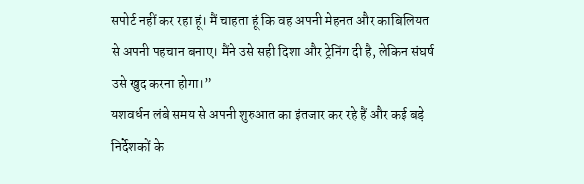सपोर्ट नहीं कर रहा हूं। मैं चाहता हूं कि वह अपनी मेहनत और काबिलियत से अपनी पहचान बनाए। मैंने उसे सही दिशा और ट्रेनिंग दी है, लेकिन संघर्ष उसे खुद करना होगा।”
यशवर्धन लंबे समय से अपनी शुरुआत का इंतजार कर रहे हैं और कई बड़े निर्देशकों के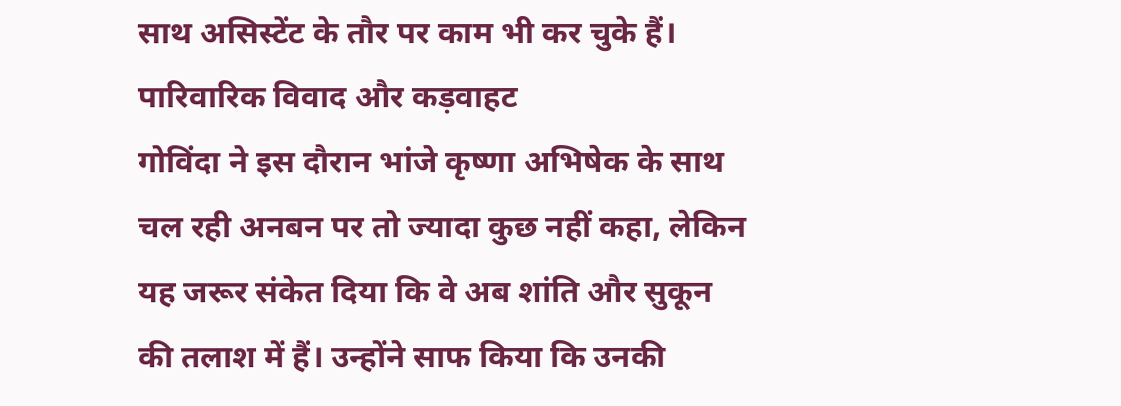साथ असिस्टेंट के तौर पर काम भी कर चुके हैं।
पारिवारिक विवाद और कड़वाहट
गोविंदा ने इस दौरान भांजे कृष्णा अभिषेक के साथ चल रही अनबन पर तो ज्यादा कुछ नहीं कहा, लेकिन यह जरूर संकेत दिया कि वे अब शांति और सुकून की तलाश में हैं। उन्होंने साफ किया कि उनकी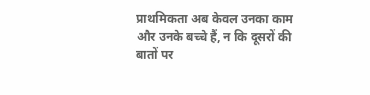प्राथमिकता अब केवल उनका काम और उनके बच्चे हैं, न कि दूसरों की बातों पर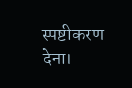स्पष्टीकरण देना।